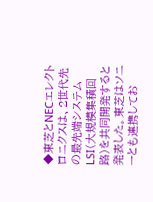◆東芝とNECエレクトロニクスは、2世代先の最先端システムLSI(大規模集積回路)を共同開発すると発表した。東芝はソニーとも連携してお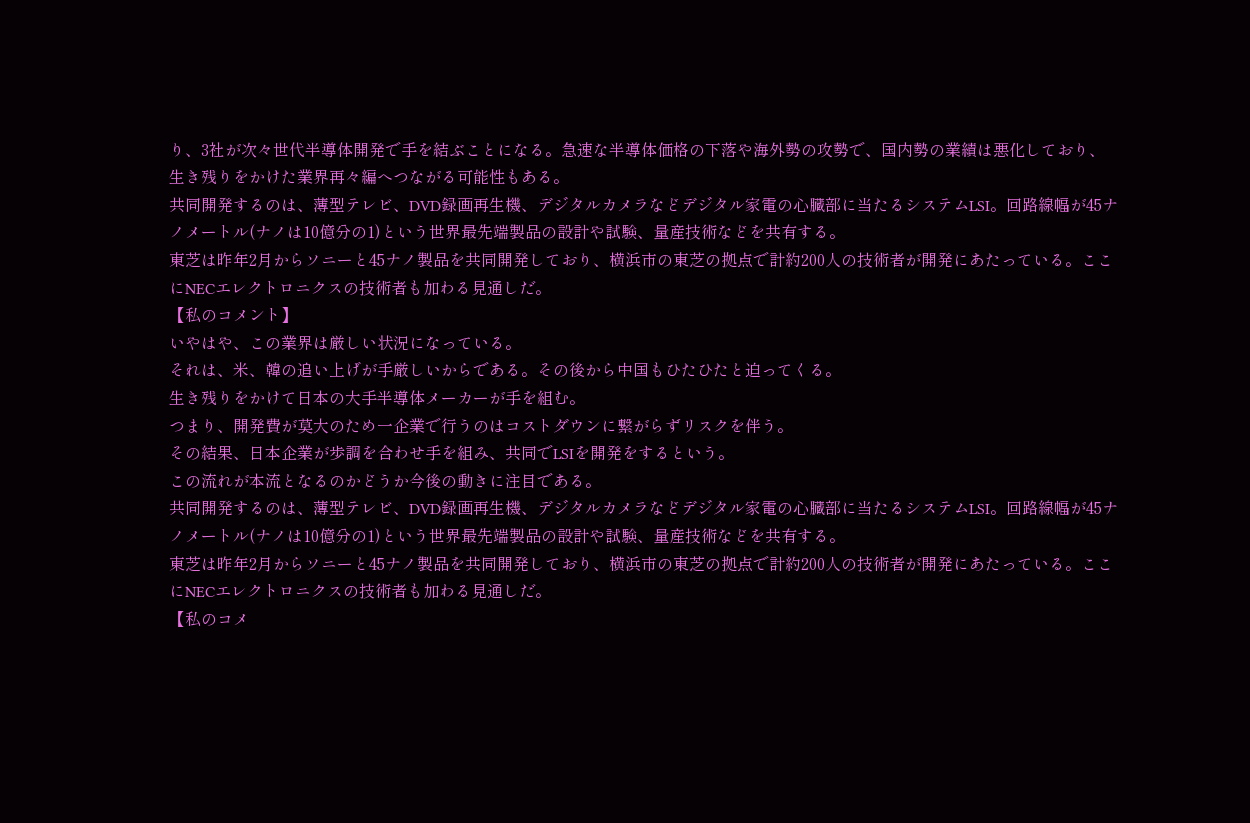り、3社が次々世代半導体開発で手を結ぶことになる。急速な半導体価格の下落や海外勢の攻勢で、国内勢の業績は悪化しており、生き残りをかけた業界再々編へつながる可能性もある。
共同開発するのは、薄型テレビ、DVD録画再生機、デジタルカメラなどデジタル家電の心臓部に当たるシステムLSI。回路線幅が45ナノメートル(ナノは10億分の1)という世界最先端製品の設計や試験、量産技術などを共有する。
東芝は昨年2月からソニーと45ナノ製品を共同開発しており、横浜市の東芝の拠点で計約200人の技術者が開発にあたっている。ここにNECエレクトロニクスの技術者も加わる見通しだ。
【私のコメント】
いやはや、この業界は厳しい状況になっている。
それは、米、韓の追い上げが手厳しいからである。その後から中国もひたひたと迫ってくる。
生き残りをかけて日本の大手半導体メーカーが手を組む。
つまり、開発費が莫大のため一企業で行うのはコストダウンに繋がらずリスクを伴う。
その結果、日本企業が歩調を合わせ手を組み、共同でLSIを開発をするという。
この流れが本流となるのかどうか今後の動きに注目である。
共同開発するのは、薄型テレビ、DVD録画再生機、デジタルカメラなどデジタル家電の心臓部に当たるシステムLSI。回路線幅が45ナノメートル(ナノは10億分の1)という世界最先端製品の設計や試験、量産技術などを共有する。
東芝は昨年2月からソニーと45ナノ製品を共同開発しており、横浜市の東芝の拠点で計約200人の技術者が開発にあたっている。ここにNECエレクトロニクスの技術者も加わる見通しだ。
【私のコメ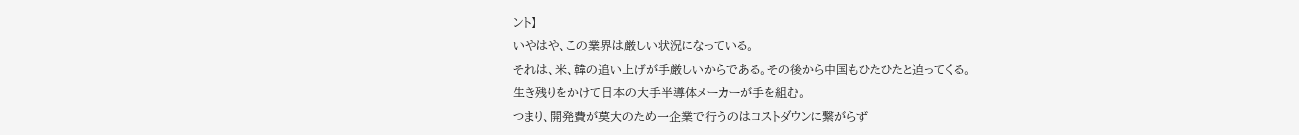ント】
いやはや、この業界は厳しい状況になっている。
それは、米、韓の追い上げが手厳しいからである。その後から中国もひたひたと迫ってくる。
生き残りをかけて日本の大手半導体メーカーが手を組む。
つまり、開発費が莫大のため一企業で行うのはコストダウンに繋がらず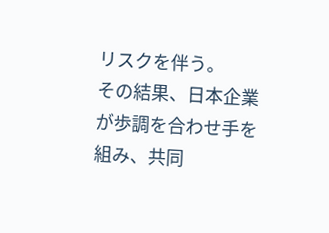リスクを伴う。
その結果、日本企業が歩調を合わせ手を組み、共同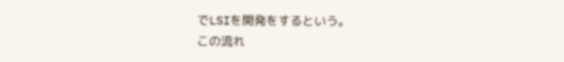でLSIを開発をするという。
この流れ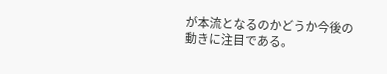が本流となるのかどうか今後の動きに注目である。